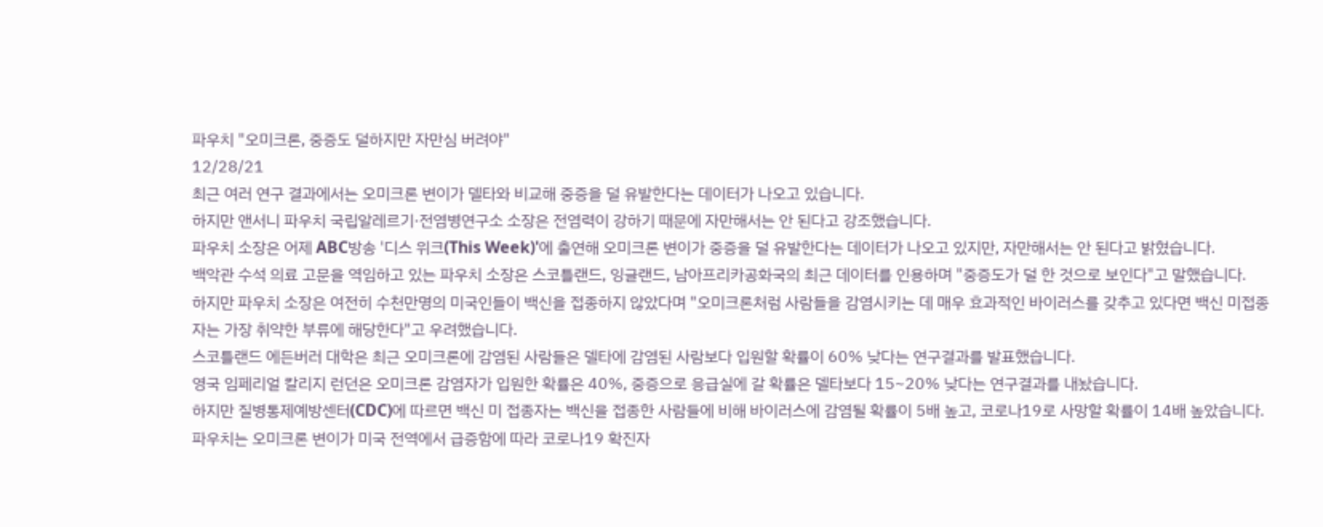파우치 "오미크론, 중증도 덜하지만 자만심 버려야"
12/28/21
최근 여러 연구 결과에서는 오미크론 변이가 델타와 비교해 중증을 덜 유발한다는 데이터가 나오고 있습니다.
하지만 앤서니 파우치 국립알레르기·전염병연구소 소장은 전염력이 강하기 때문에 자만해서는 안 된다고 강조했습니다.
파우치 소장은 어제 ABC방송 '디스 위크(This Week)'에 출연해 오미크론 변이가 중증을 덜 유발한다는 데이터가 나오고 있지만, 자만해서는 안 된다고 밝혔습니다.
백악관 수석 의료 고문을 역임하고 있는 파우치 소장은 스코틀랜드, 잉글랜드, 남아프리카공화국의 최근 데이터를 인용하며 "중증도가 덜 한 것으로 보인다"고 말했습니다.
하지만 파우치 소장은 여전히 수천만명의 미국인들이 백신을 접종하지 않았다며 "오미크론처럼 사람들을 감염시키는 데 매우 효과적인 바이러스를 갖추고 있다면 백신 미접종자는 가장 취약한 부류에 해당한다"고 우려했습니다.
스코틀랜드 에든버러 대학은 최근 오미크론에 감염된 사람들은 델타에 감염된 사람보다 입원할 확률이 60% 낮다는 연구결과를 발표했습니다.
영국 임페리얼 칼리지 런던은 오미크론 감염자가 입원한 확률은 40%, 중증으로 응급실에 갈 확률은 델타보다 15~20% 낮다는 연구결과를 내놨습니다.
하지만 질병통제예방센터(CDC)에 따르면 백신 미 접종자는 백신을 접종한 사람들에 비해 바이러스에 감염될 확률이 5배 높고, 코로나19로 사망할 확률이 14배 높았습니다.
파우치는 오미크론 변이가 미국 전역에서 급증함에 따라 코로나19 확진자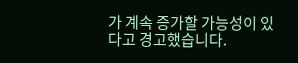가 계속 증가할 가능성이 있다고 경고했습니다.